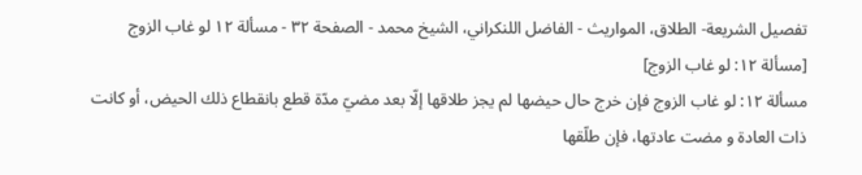تفصيل الشريعة- الطلاق، المواريث - الفاضل اللنكراني، الشيخ محمد - الصفحة ٣٢ - مسألة ١٢ لو غاب الزوج
[مسألة ١٢: لو غاب الزوج]
مسألة ١٢: لو غاب الزوج فإن خرج حال حيضها لم يجز طلاقها إلّا بعد مضيّ مدّة قطع بانقطاع ذلك الحيض، أو كانت ذات العادة و مضت عادتها، فإن طلّقها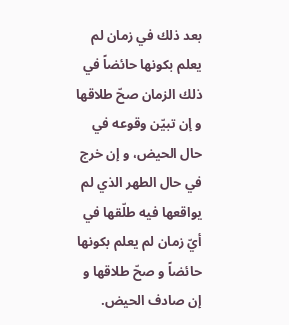بعد ذلك في زمان لم يعلم بكونها حائضاً في ذلك الزمان صحّ طلاقها و إن تبيّن وقوعه في حال الحيض، و إن خرج في حال الطهر الذي لم يواقعها فيه طلّقها في أيّ زمان لم يعلم بكونها حائضاً و صحّ طلاقها و إن صادف الحيض.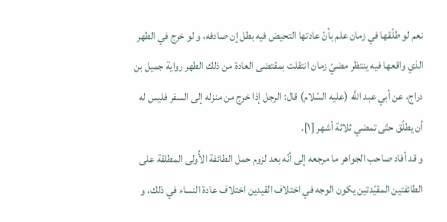نعم لو طلّقها في زمان علم بأنّ عادتها التحيض فيه بطل إن صادفه، و لو خرج في الطهر الذي واقعها فيه ينتظر مضيّ زمان انتقلت بمقتضى العادة من ذلك الطهر رواية جميل بن دراج، عن أبي عبد اللَّه (عليه السّلام) قال: الرجل إذا خرج من منزله إلى السفر فليس له أن يطلّق حتّى تمضي ثلاثة أشهر [١].
و قد أفاد صاحب الجواهر ما مرجعه إلى أنّه بعد لزوم حمل الطائفة الأُولى المطلقة على الطائفتين المقيّدتين يكون الوجه في اختلاف القيدين اختلاف عادة النساء في ذلك، و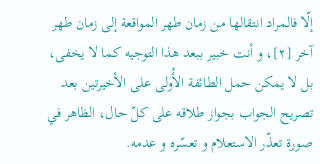إلّا فالمراد انتقالها من زمان طهر المواقعة إلى زمان طهر آخر [٢]، و أنت خبير ببعد هذا التوجيه كما لا يخفى، بل لا يمكن حمل الطائفة الأُولى على الأخيرتين بعد تصريح الجواب بجواز طلاقه على كلّ حال، الظاهر في صورة تعذّر الاستعلام و تعسّره و عدمه.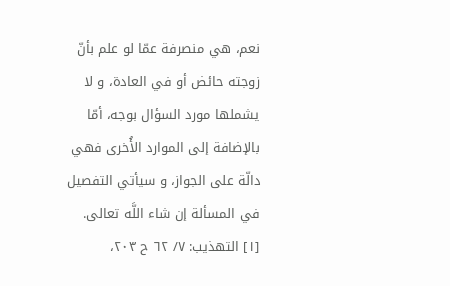نعم، هي منصرفة عمّا لو علم بأنّ زوجته حائض أو في العادة، و لا يشملها مورد السؤال بوجه، أمّا بالإضافة إلى الموارد الأُخرى فهي دالّة على الجواز، و سيأتي التفصيل في المسألة إن شاء اللَّه تعالى.
[١] التهذيب: ٧/ ٦٢ ح ٢٠٣،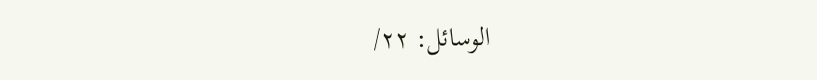الوسائل: ٢٢/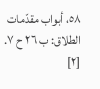٥٨، أبواب مقدّمات الطلاق: ب ٢٦ ح ٧.
[٢]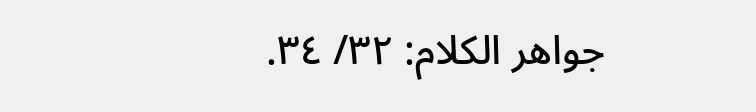جواهر الكلام: ٣٢/ ٣٤.